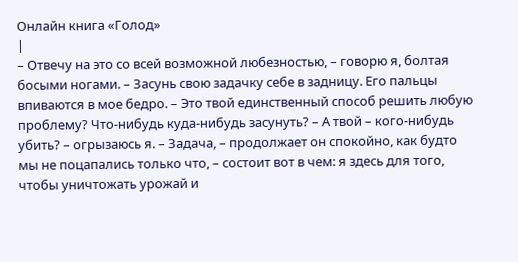Онлайн книга «Голод»
|
– Отвечу на это со всей возможной любезностью, – говорю я, болтая босыми ногами. – Засунь свою задачку себе в задницу. Его пальцы впиваются в мое бедро. – Это твой единственный способ решить любую проблему? Что-нибудь куда-нибудь засунуть? – А твой – кого-нибудь убить? – огрызаюсь я. – Задача, – продолжает он спокойно, как будто мы не поцапались только что, – состоит вот в чем: я здесь для того, чтобы уничтожать урожай и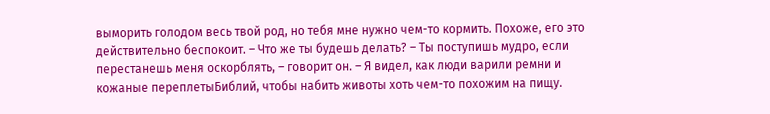выморить голодом весь твой род, но тебя мне нужно чем-то кормить. Похоже, его это действительно беспокоит. – Что же ты будешь делать? – Ты поступишь мудро, если перестанешь меня оскорблять, – говорит он. – Я видел, как люди варили ремни и кожаные переплетыБиблий, чтобы набить животы хоть чем-то похожим на пищу.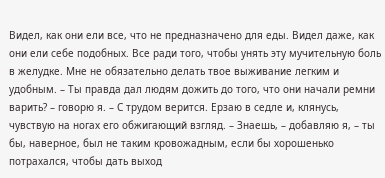Видел, как они ели все, что не предназначено для еды. Видел даже, как они ели себе подобных. Все ради того, чтобы унять эту мучительную боль в желудке. Мне не обязательно делать твое выживание легким и удобным. – Ты правда дал людям дожить до того, что они начали ремни варить? – говорю я. – С трудом верится. Ерзаю в седле и, клянусь, чувствую на ногах его обжигающий взгляд. – Знаешь, – добавляю я, – ты бы, наверное, был не таким кровожадным, если бы хорошенько потрахался, чтобы дать выход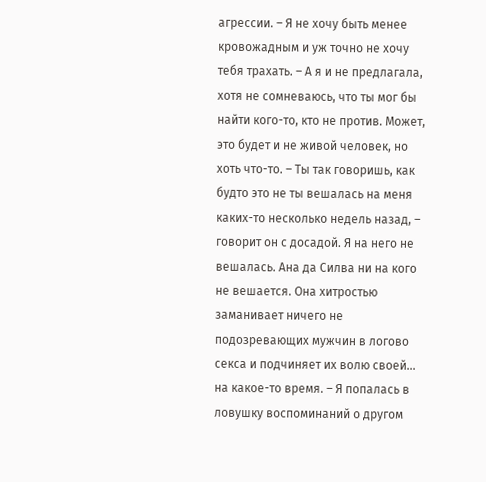агрессии. – Я не хочу быть менее кровожадным и уж точно не хочу тебя трахать. – А я и не предлагала, хотя не сомневаюсь, что ты мог бы найти кого-то, кто не против. Может, это будет и не живой человек, но хоть что-то. – Ты так говоришь, как будто это не ты вешалась на меня каких-то несколько недель назад, – говорит он с досадой. Я на него не вешалась. Ана да Силва ни на кого не вешается. Она хитростью заманивает ничего не подозревающих мужчин в логово секса и подчиняет их волю своей… на какое-то время. – Я попалась в ловушку воспоминаний о другом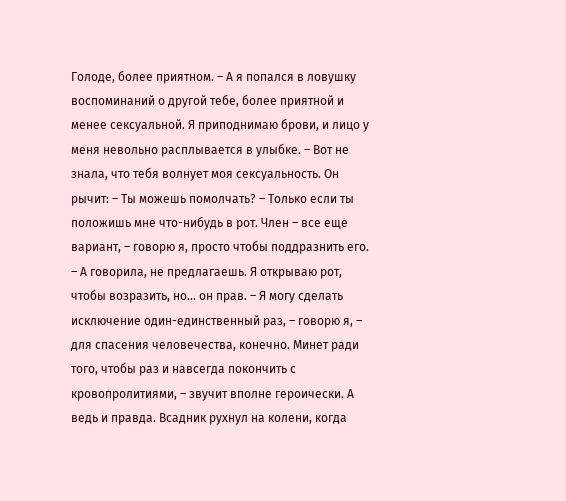Голоде, более приятном. – А я попался в ловушку воспоминаний о другой тебе, более приятной и менее сексуальной. Я приподнимаю брови, и лицо у меня невольно расплывается в улыбке. – Вот не знала, что тебя волнует моя сексуальность. Он рычит: – Ты можешь помолчать? – Только если ты положишь мне что-нибудь в рот. Член – все еще вариант, – говорю я, просто чтобы поддразнить его. – А говорила, не предлагаешь. Я открываю рот, чтобы возразить, но… он прав. – Я могу сделать исключение один-единственный раз, – говорю я, – для спасения человечества, конечно. Минет ради того, чтобы раз и навсегда покончить с кровопролитиями, – звучит вполне героически. А ведь и правда. Всадник рухнул на колени, когда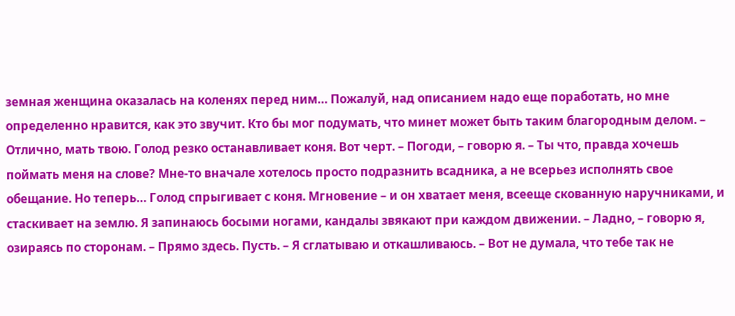земная женщина оказалась на коленях перед ним… Пожалуй, над описанием надо еще поработать, но мне определенно нравится, как это звучит. Кто бы мог подумать, что минет может быть таким благородным делом. – Отлично, мать твою. Голод резко останавливает коня. Вот черт. – Погоди, – говорю я. – Ты что, правда хочешь поймать меня на слове? Мне-то вначале хотелось просто подразнить всадника, а не всерьез исполнять свое обещание. Но теперь… Голод спрыгивает с коня. Мгновение – и он хватает меня, всееще скованную наручниками, и стаскивает на землю. Я запинаюсь босыми ногами, кандалы звякают при каждом движении. – Ладно, – говорю я, озираясь по сторонам. – Прямо здесь. Пусть. – Я сглатываю и откашливаюсь. – Вот не думала, что тебе так не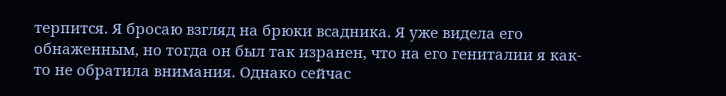терпится. Я бросаю взгляд на брюки всадника. Я уже видела его обнаженным, но тогда он был так изранен, что на его гениталии я как-то не обратила внимания. Однако сейчас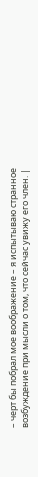– черт бы побрал мое воображение – я испытываю странное возбуждение при мысли о том, что сейчас увижу его член. |